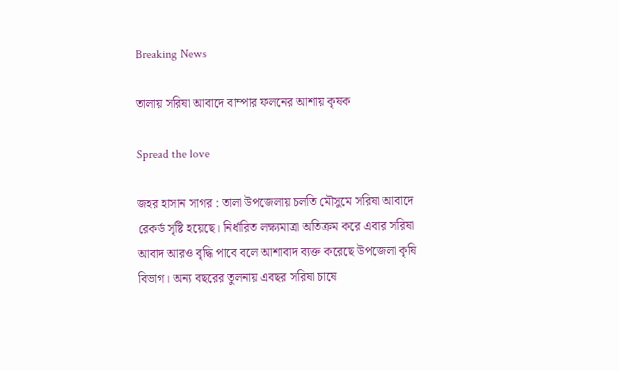Breaking News

তালায় সরিষা আবাদে বাম্পার ফলনের আশায় কৃষক

Spread the love

জহর হাসান সাগর : তালা উপজেলায় চলতি মৌসুমে সরিষা আবাদে রেকর্ড সৃষ্টি হয়েছে। নির্ধারিত লক্ষ্যমাত্রা অতিক্রম করে এবার সরিষা আবাদ আরও বৃদ্ধি পাবে বলে আশাবাদ ব্যক্ত করেছে উপজেলা কৃষি বিভাগ। অন্য বছরের তুলনায় এবছর সরিষা চাষে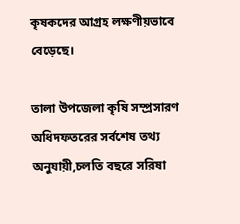কৃষকদের আগ্রহ লক্ষণীয়ভাবে বেড়েছে।

তালা উপজেলা কৃষি সম্প্রসারণ অধিদফতরের সর্বশেষ তথ্য অনুযায়ী,চলতি বছরে সরিষা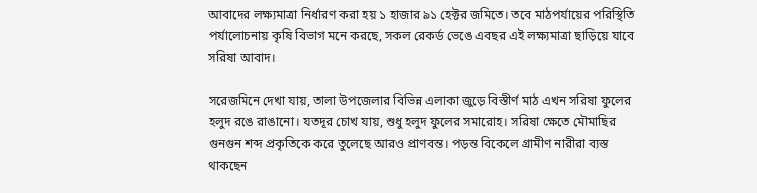আবাদের লক্ষ্যমাত্রা নির্ধারণ করা হয় ১ হাজার ৯১ হেক্টর জমিতে। তবে মাঠপর্যায়ের পরিস্থিতি পর্যালোচনায় কৃষি বিভাগ মনে করছে, সকল রেকর্ড ভেঙে এবছর এই লক্ষ্যমাত্রা ছাড়িয়ে যাবে সরিষা আবাদ।

সরেজমিনে দেখা যায়, তালা উপজেলার বিভিন্ন এলাকা জুড়ে বিস্তীর্ণ মাঠ এখন সরিষা ফুলের হলুদ রঙে রাঙানো। যতদূর চোখ যায়, শুধু হলুদ ফুলের সমারোহ। সরিষা ক্ষেতে মৌমাছির গুনগুন শব্দ প্রকৃতিকে করে তুলেছে আরও প্রাণবন্ত। পড়ন্ত বিকেলে গ্রামীণ নারীরা ব্যস্ত থাকছেন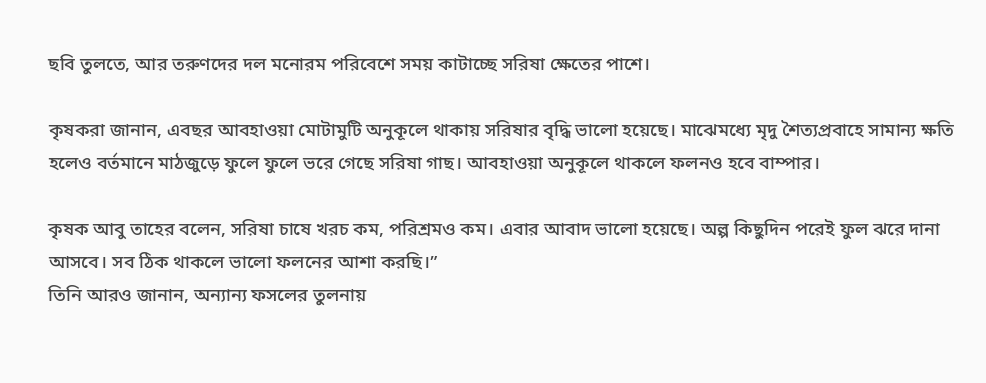ছবি তুলতে, আর তরুণদের দল মনোরম পরিবেশে সময় কাটাচ্ছে সরিষা ক্ষেতের পাশে।

কৃষকরা জানান, এবছর আবহাওয়া মোটামুটি অনুকূলে থাকায় সরিষার বৃদ্ধি ভালো হয়েছে। মাঝেমধ্যে মৃদু শৈত্যপ্রবাহে সামান্য ক্ষতি হলেও বর্তমানে মাঠজুড়ে ফুলে ফুলে ভরে গেছে সরিষা গাছ। আবহাওয়া অনুকূলে থাকলে ফলনও হবে বাম্পার।

কৃষক আবু তাহের বলেন, সরিষা চাষে খরচ কম, পরিশ্রমও কম। এবার আবাদ ভালো হয়েছে। অল্প কিছুদিন পরেই ফুল ঝরে দানা আসবে। সব ঠিক থাকলে ভালো ফলনের আশা করছি।”
তিনি আরও জানান, অন্যান্য ফসলের তুলনায়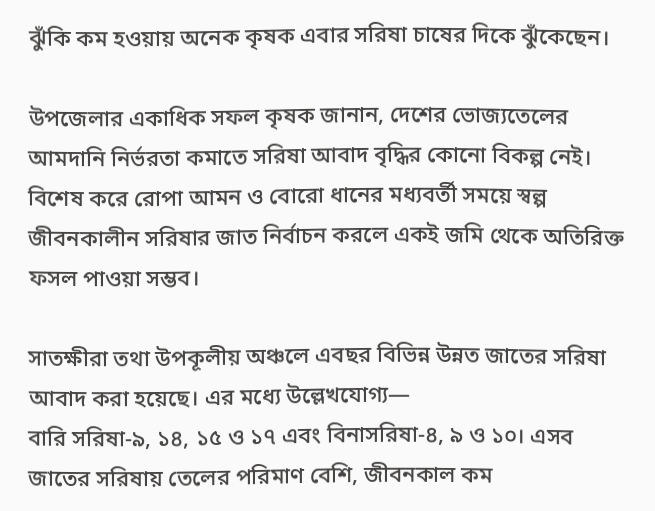ঝুঁকি কম হওয়ায় অনেক কৃষক এবার সরিষা চাষের দিকে ঝুঁকেছেন।

উপজেলার একাধিক সফল কৃষক জানান, দেশের ভোজ্যতেলের আমদানি নির্ভরতা কমাতে সরিষা আবাদ বৃদ্ধির কোনো বিকল্প নেই। বিশেষ করে রোপা আমন ও বোরো ধানের মধ্যবর্তী সময়ে স্বল্প জীবনকালীন সরিষার জাত নির্বাচন করলে একই জমি থেকে অতিরিক্ত ফসল পাওয়া সম্ভব।

সাতক্ষীরা তথা উপকূলীয় অঞ্চলে এবছর বিভিন্ন উন্নত জাতের সরিষা আবাদ করা হয়েছে। এর মধ্যে উল্লেখযোগ্য—
বারি সরিষা-৯, ১৪, ১৫ ও ১৭ এবং বিনাসরিষা-৪, ৯ ও ১০। এসব জাতের সরিষায় তেলের পরিমাণ বেশি, জীবনকাল কম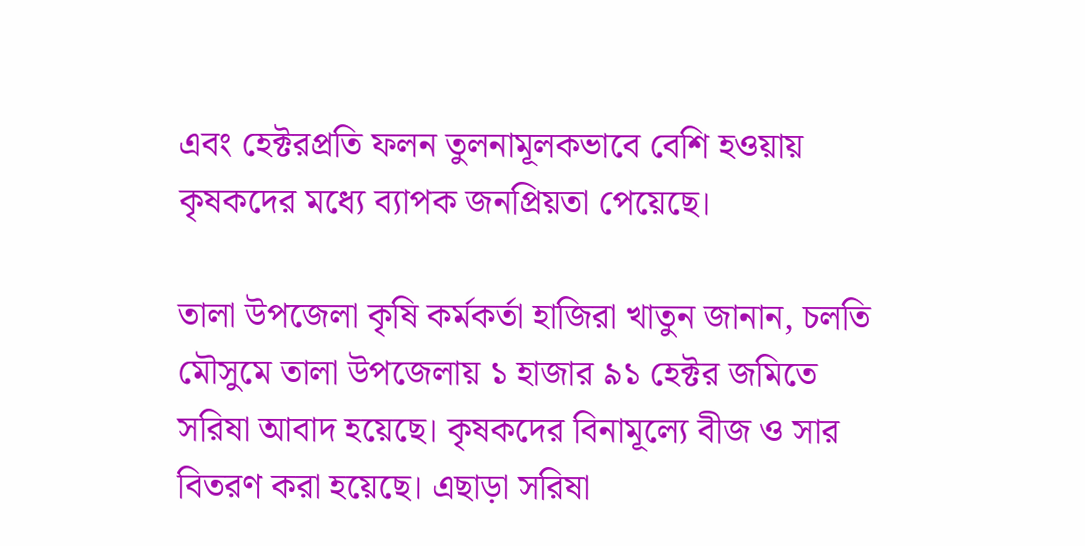এবং হেক্টরপ্রতি ফলন তুলনামূলকভাবে বেশি হওয়ায় কৃষকদের মধ্যে ব্যাপক জনপ্রিয়তা পেয়েছে।

তালা উপজেলা কৃষি কর্মকর্তা হাজিরা খাতুন জানান, চলতি মৌসুমে তালা উপজেলায় ১ হাজার ৯১ হেক্টর জমিতে সরিষা আবাদ হয়েছে। কৃষকদের বিনামূল্যে বীজ ও সার বিতরণ করা হয়েছে। এছাড়া সরিষা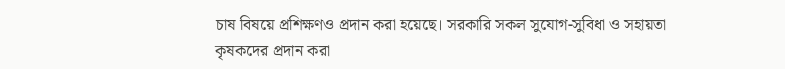চাষ বিষয়ে প্রশিক্ষণও প্রদান করা হয়েছে। সরকারি সকল সুযোগ-সুবিধা ও সহায়তা কৃষকদের প্রদান করা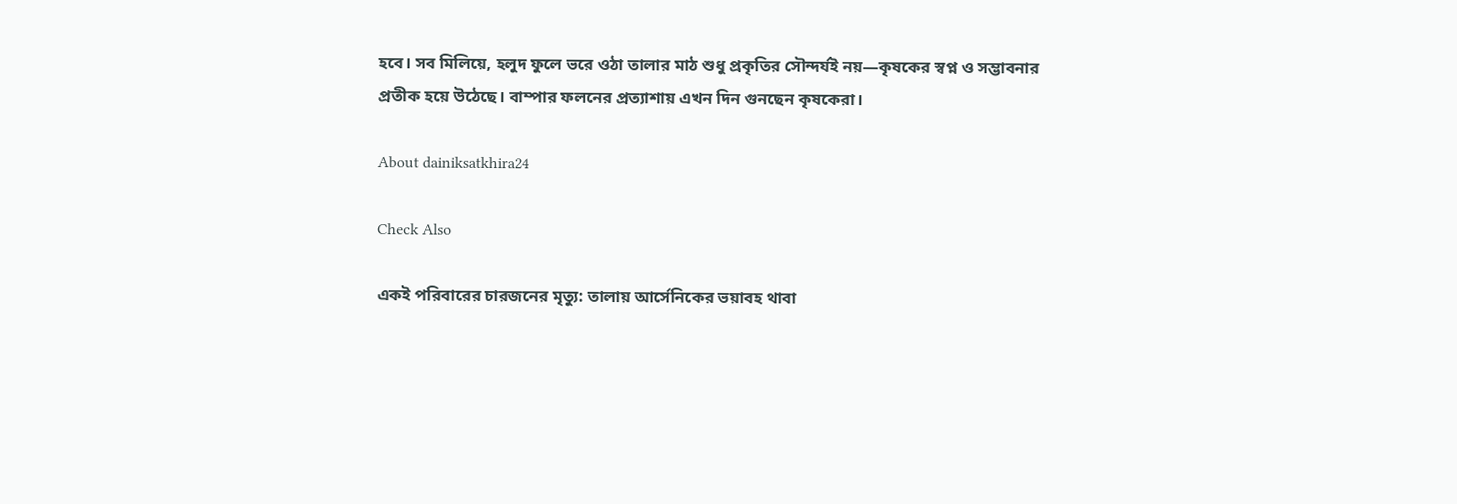হবে। সব মিলিয়ে, হলুদ ফুলে ভরে ওঠা তালার মাঠ শুধু প্রকৃতির সৌন্দর্যই নয়—কৃষকের স্বপ্ন ও সম্ভাবনার প্রতীক হয়ে উঠেছে। বাম্পার ফলনের প্রত্যাশায় এখন দিন গুনছেন কৃষকেরা।

About dainiksatkhira24

Check Also

একই পরিবারের চারজনের মৃত্যু: তালায় আর্সেনিকের ভয়াবহ থাবা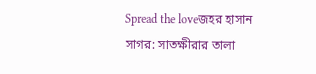Spread the loveজহর হাসান সাগর: সাতক্ষীরার তালা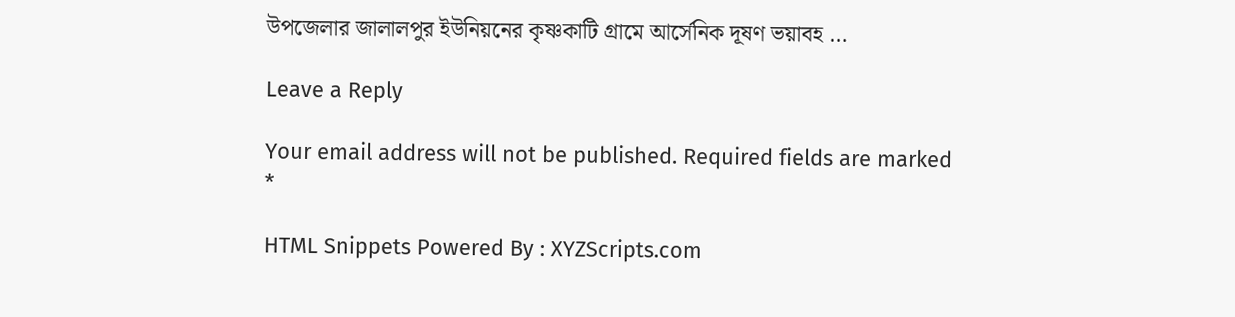উপজেলার জালালপুর ইউনিয়নের কৃষ্ণকাটি গ্রামে আর্সেনিক দূষণ ভয়াবহ …

Leave a Reply

Your email address will not be published. Required fields are marked *

HTML Snippets Powered By : XYZScripts.com